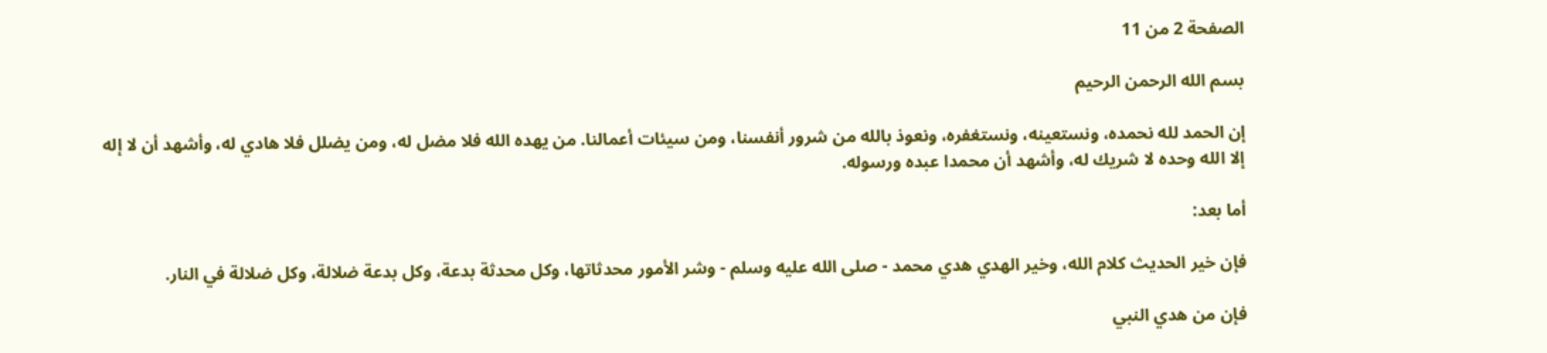الصفحة 2 من 11

بسم الله الرحمن الرحيم

إن الحمد لله نحمده، ونستعينه، ونستغفره، ونعوذ بالله من شرور أنفسنا، ومن سيئات أعمالنا. من يهده الله فلا مضل له، ومن يضلل فلا هادي له، وأشهد أن لا إله إلا الله وحده لا شريك له، وأشهد أن محمدا عبده ورسوله.

أما بعد:

فإن خير الحديث كلام الله، وخير الهدي هدي محمد - صلى الله عليه وسلم - وشر الأمور محدثاتها، وكل محدثة بدعة، وكل بدعة ضلالة، وكل ضلالة في النار.

فإن من هدي النبي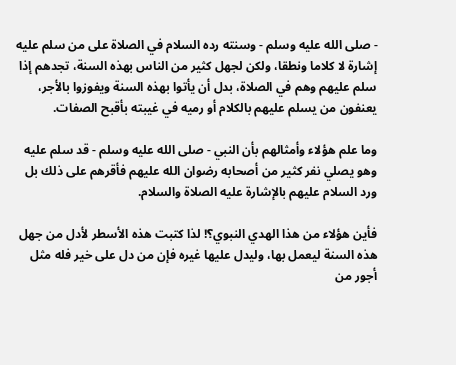- صلى الله عليه وسلم - وسنته رده السلام في الصلاة على من سلم عليه إشارة لا كلاما ونطقا، ولكن لجهل كثير من الناس بهذه السنة، تجدهم إذا سلم عليهم وهم في الصلاة، بدل أن يأتوا بهذه السنة ويفوزوا بالأجر، يعنفون من يسلم عليهم بالكلام أو رميه في غيبته بأقبح الصفات.

وما علم هؤلاء وأمثالهم بأن النبي - صلى الله عليه وسلم - قد سلم عليه وهو يصلي نفر كثير من أصحابه رضوان الله عليهم فأقرهم على ذلك بل ورد السلام عليهم بالإشارة عليه الصلاة والسلام.

فأين هؤلاء من هذا الهدي النبوي؟! لذا كتبت هذه الأسطر لأدل من جهل هذه السنة ليعمل بها، وليدل عليها غيره فإن من دل على خير فله مثل أجور من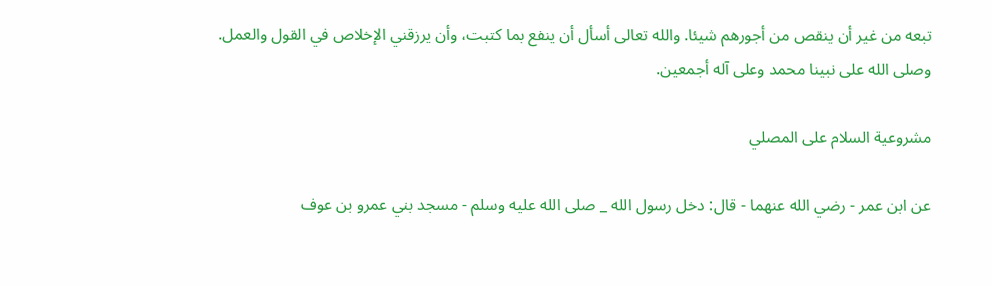تبعه من غير أن ينقص من أجورهم شيئا. والله تعالى أسأل أن ينفع بما كتبت، وأن يرزقني الإخلاص في القول والعمل. وصلى الله على نبينا محمد وعلى آله أجمعين.

مشروعية السلام على المصلي

عن ابن عمر - رضي الله عنهما - قال: دخل رسول الله _ صلى الله عليه وسلم - مسجد بني عمرو بن عوف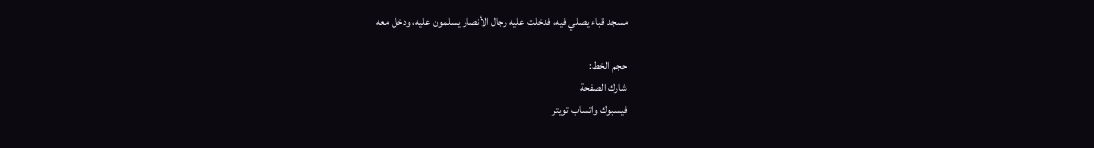مسجد قباء يصلي فيه، فدخلت عليه رجال الأنصار يسلمون عليه، ودخل معه

حجم الخط:
شارك الصفحة
فيسبوك واتساب تويتر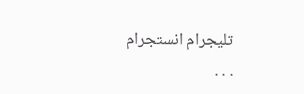تليجرام انستجرام
. . .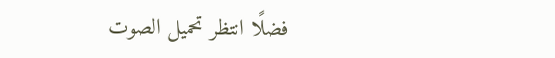فضلًا انتظر تحميل الصوت